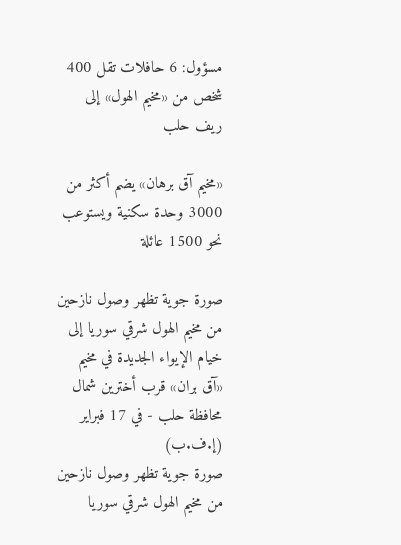مسؤول: 6 حافلات تقل 400 شخص من «مخيم الهول» إلى ريف حلب

«مخيم آق برهان» يضم أكثر من 3000 وحدة سكنية ويستوعب نحو 1500 عائلة

صورة جوية تظهر وصول نازحين من مخيم الهول شرقي سوريا إلى خيام الإيواء الجديدة في مخيم «آق بران» قرب أخترين شمال محافظة حلب - في 17 فبراير (إ.ف.ب)
صورة جوية تظهر وصول نازحين من مخيم الهول شرقي سوريا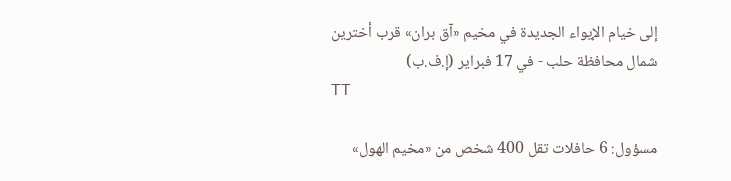إلى خيام الإيواء الجديدة في مخيم «آق بران» قرب أخترين شمال محافظة حلب - في 17 فبراير (إ.ف.ب)
TT

مسؤول: 6 حافلات تقل 400 شخص من «مخيم الهول»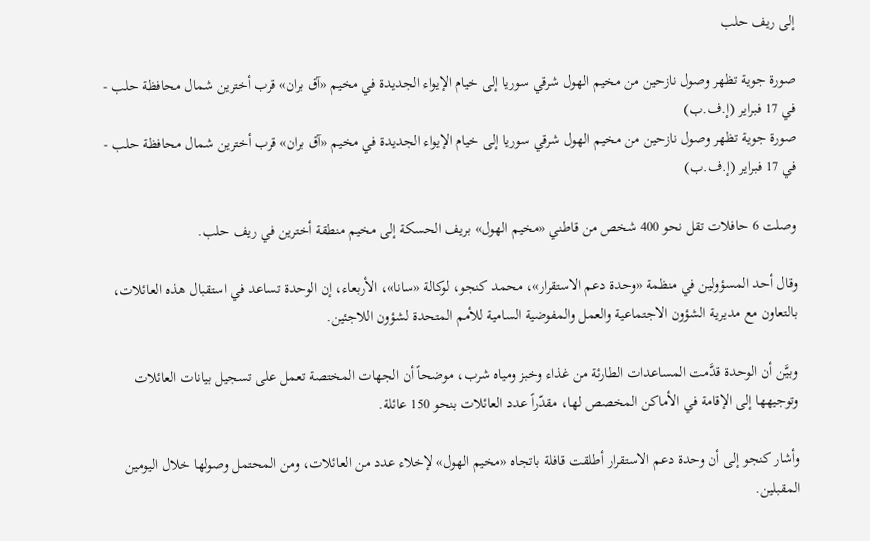إلى ريف حلب

صورة جوية تظهر وصول نازحين من مخيم الهول شرقي سوريا إلى خيام الإيواء الجديدة في مخيم «آق بران» قرب أخترين شمال محافظة حلب - في 17 فبراير (إ.ف.ب)
صورة جوية تظهر وصول نازحين من مخيم الهول شرقي سوريا إلى خيام الإيواء الجديدة في مخيم «آق بران» قرب أخترين شمال محافظة حلب - في 17 فبراير (إ.ف.ب)

وصلت 6 حافلات تقل نحو 400 شخص من قاطني «مخيم الهول» بريف الحسكة إلى مخيم منطقة أخترين في ريف حلب.

وقال أحد المسؤولين في منظمة «وحدة دعم الاستقرار»، محمد كنجو، لوكالة «سانا»، الأربعاء، إن الوحدة تساعد في استقبال هذه العائلات، بالتعاون مع مديرية الشؤون الاجتماعية والعمل والمفوضية السامية للأمم المتحدة لشؤون اللاجئين.

وبيَّن أن الوحدة قدَّمت المساعدات الطارئة من غذاء وخبز ومياه شرب، موضحاً أن الجهات المختصة تعمل على تسجيل بيانات العائلات وتوجيهها إلى الإقامة في الأماكن المخصص لها، مقدّراً عدد العائلات بنحو 150 عائلة.

وأشار كنجو إلى أن وحدة دعم الاستقرار أطلقت قافلة باتجاه «مخيم الهول» لإخلاء عدد من العائلات، ومن المحتمل وصولها خلال اليومين المقبلين.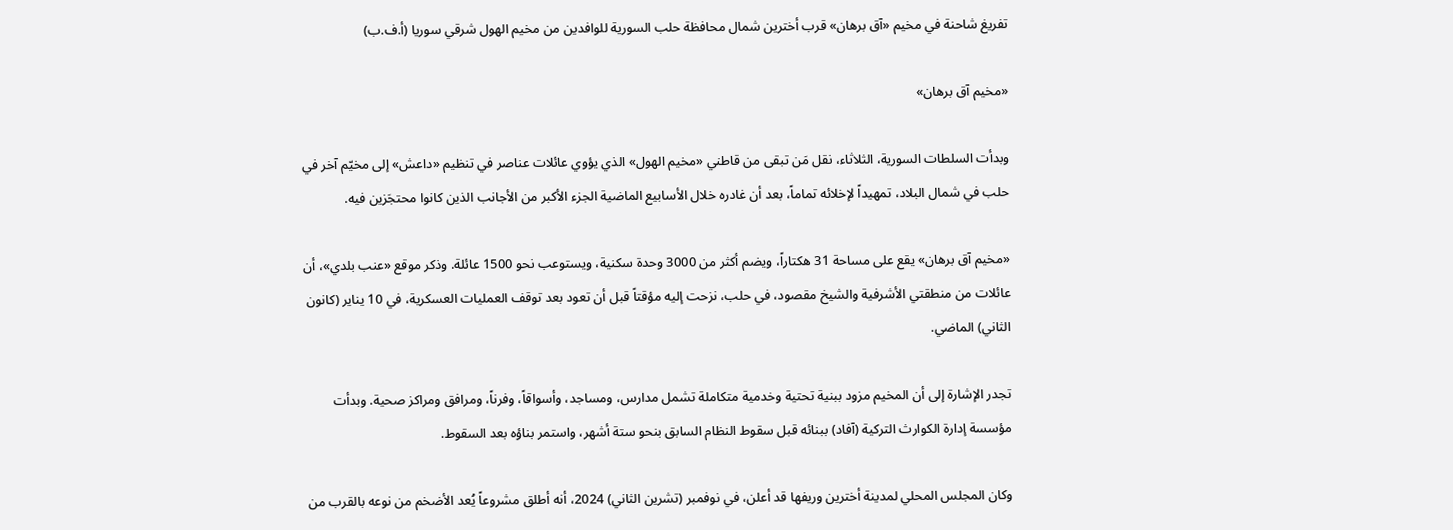تفريغ شاحنة في مخيم «آق برهان» قرب أخترين شمال محافظة حلب السورية للوافدين من مخيم الهول شرقي سوريا (أ.ف.ب)

«مخيم آق برهان»

وبدأت السلطات السورية، الثلاثاء، نقل مَن تبقى من قاطني «مخيم الهول» الذي يؤوي عائلات عناصر في تنظيم «داعش» إلى مخيّم آخر في حلب في شمال البلاد، تمهيداً لإخلائه تماماً، بعد أن غادره خلال الأسابيع الماضية الجزء الأكبر من الأجانب الذين كانوا محتجَزين فيه.

«مخيم آق برهان» يقع على مساحة 31 هكتاراً، ويضم أكثر من 3000 وحدة سكنية، ويستوعب نحو 1500 عائلة. وذكر موقع «عنب بلدي»، أن عائلات من منطقتي الأشرفية والشيخ مقصود، في حلب، نزحت إليه مؤقتاً قبل أن تعود بعد توقف العمليات العسكرية، في 10 يناير (كانون الثاني) الماضي.

تجدر الإشارة إلى أن المخيم مزود ببنية تحتية وخدمية متكاملة تشمل مدارس، ومساجد، وأسواقاً، وفرناً، ومرافق ومراكز صحية. وبدأت مؤسسة إدارة الكوارث التركية (آفاد) ببنائه قبل سقوط النظام السابق بنحو ستة أشهر، واستمر بناؤه بعد السقوط.

وكان المجلس المحلي لمدينة أخترين وريفها قد أعلن، في نوفمبر (تشرين الثاني) 2024، أنه أطلق مشروعاً يُعد الأضخم من نوعه بالقرب من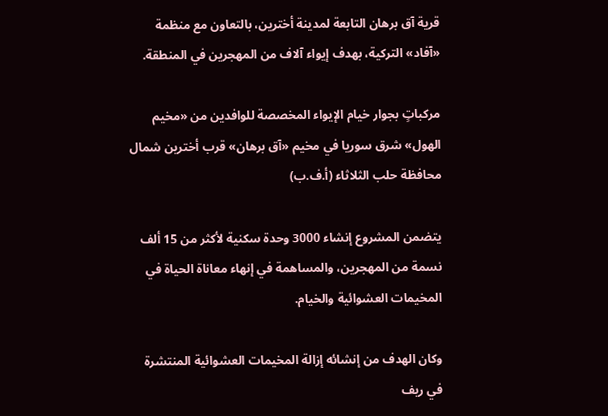قرية آق برهان التابعة لمدينة أخترين، بالتعاون مع منظمة «آفاد» التركية، بهدف إيواء آلاف من المهجرين في المنطقة.

مركباتٍ بجوار خيام الإيواء المخصصة للوافدين من «مخيم الهول» شرق سوريا في مخيم «آق برهان» قرب أخترين شمال محافظة حلب الثلاثاء (أ.ف.ب)

يتضمن المشروع إنشاء 3000 وحدة سكنية لأكثر من 15 ألف نسمة من المهجرين، والمساهمة في إنهاء معاناة الحياة في المخيمات العشوائية والخيام.

وكان الهدف من إنشائه إزالة المخيمات العشوائية المنتشرة في ريف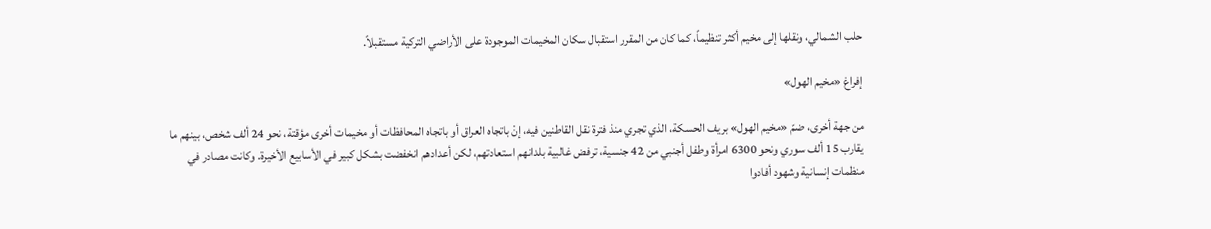حلب الشمالي، ونقلها إلى مخيم أكثر تنظيماً، كما كان من المقرر استقبال سكان المخيمات الموجودة على الأراضي التركية مستقبلاً.

إفراغ «مخيم الهول»

من جهة أخرى، ضمّ «مخيم الهول» بريف الحسكة، الذي تجري منذ فترة نقل القاطنين فيه، إنْ باتجاه العراق أو باتجاه المحافظات أو مخيمات أخرى مؤقتة، نحو 24 ألف شخص، بينهم ما يقارب 15 ألف سوري ونحو 6300 امرأة وطفل أجنبي من 42 جنسية، ترفض غالبية بلدانهم استعادتهم، لكن أعدادهم انخفضت بشكل كبير في الأسابيع الأخيرة. وكانت مصادر في منظمات إنسانية وشهود أفادوا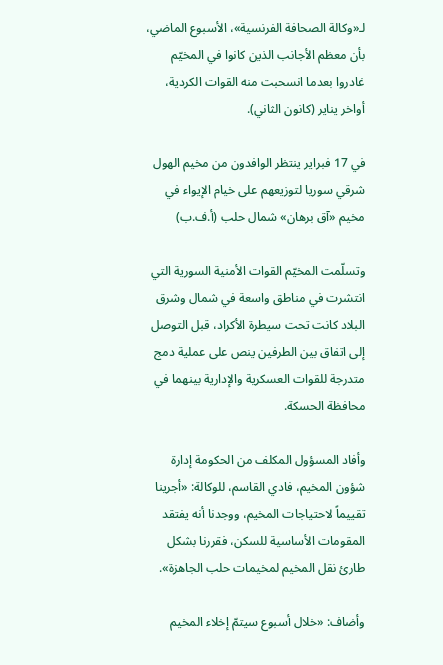لـ«وكالة الصحافة الفرنسية»، الأسبوع الماضي، بأن معظم الأجانب الذين كانوا في المخيّم غادروا بعدما انسحبت منه القوات الكردية، أواخر يناير (كانون الثاني).

في 17 فبراير ينتظر الوافدون من مخيم الهول شرقي سوريا لتوزيعهم على خيام الإيواء في مخيم «آق برهان» شمال حلب (أ.ف.ب)

وتسلّمت المخيّم القوات الأمنية السورية التي انتشرت في مناطق واسعة في شمال وشرق البلاد كانت تحت سيطرة الأكراد، قبل التوصل إلى اتفاق بين الطرفين ينص على عملية دمج متدرجة للقوات العسكرية والإدارية بينهما في محافظة الحسكة.

وأفاد المسؤول المكلف من الحكومة إدارة شؤون المخيم، فادي القاسم، للوكالة: «أجرينا تقييماً لاحتياجات المخيم، ووجدنا أنه يفتقد المقومات الأساسية للسكن، فقررنا بشكل طارئ نقل المخيم لمخيمات حلب الجاهزة».

وأضاف: «خلال أسبوع سيتمّ إخلاء المخيم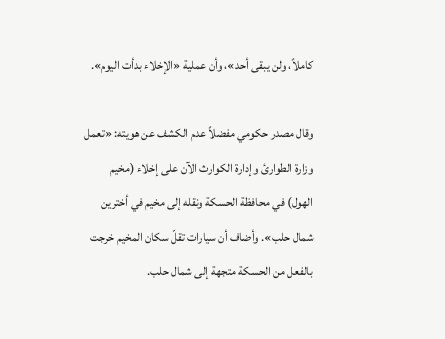كاملاً، ولن يبقى أحد»، وأن عملية «الإخلاء بدأت اليوم».

وقال مصدر حكومي مفضلاً عدم الكشف عن هويته: «تعمل وزارة الطوارئ وإدارة الكوارث الآن على إخلاء (مخيم الهول) في محافظة الحسكة ونقله إلى مخيم في أخترين شمال حلب». وأضاف أن سيارات تقلّ سكان المخيم خرجت بالفعل من الحسكة متجهة إلى شمال حلب.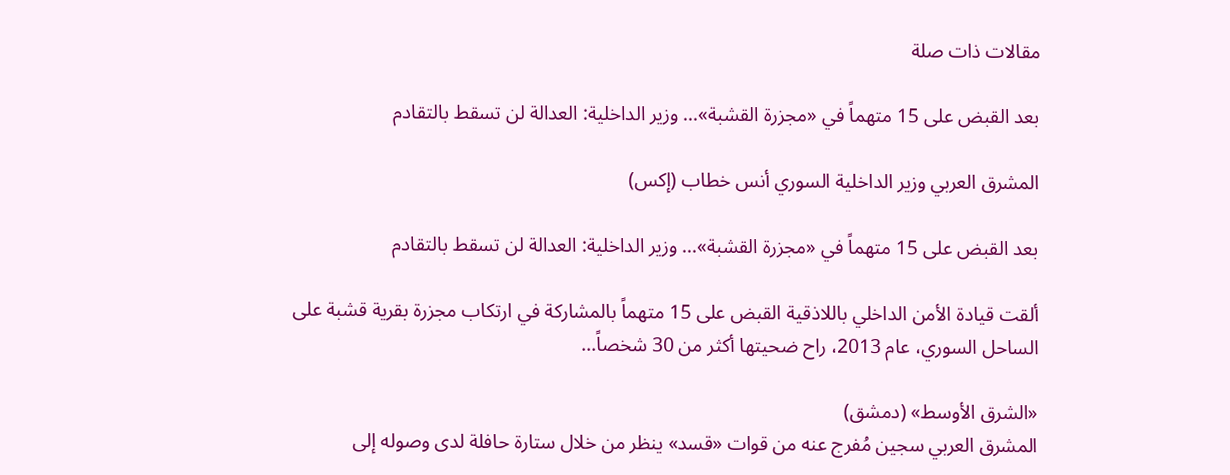مقالات ذات صلة

بعد القبض على 15 متهماً في «مجزرة القشبة»... وزير الداخلية: العدالة لن تسقط بالتقادم

المشرق العربي وزير الداخلية السوري أنس خطاب (إكس)

بعد القبض على 15 متهماً في «مجزرة القشبة»... وزير الداخلية: العدالة لن تسقط بالتقادم

ألقت قيادة الأمن الداخلي باللاذقية القبض على 15 متهماً بالمشاركة في ارتكاب مجزرة بقرية قشبة على الساحل السوري، عام 2013، راح ضحيتها أكثر من 30 شخصاً...

«الشرق الأوسط» (دمشق)
المشرق العربي سجين مُفرج عنه من قوات «قسد» ينظر من خلال ستارة حافلة لدى وصوله إلى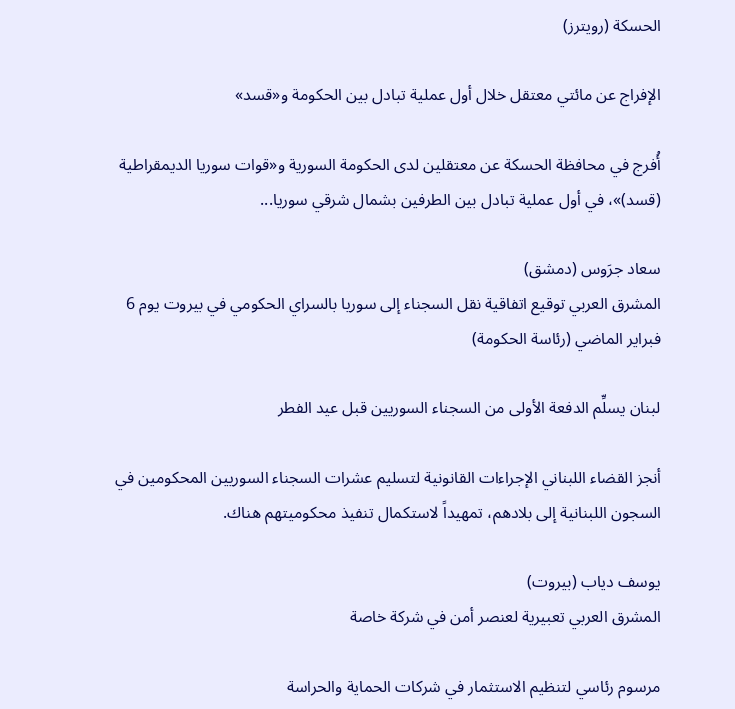الحسكة (رويترز)

الإفراج عن مائتي معتقل خلال أول عملية تبادل بين الحكومة و«قسد»

أُفرج في محافظة الحسكة عن معتقلين لدى الحكومة السورية و«قوات سوريا الديمقراطية (قسد)»، في أول عملية تبادل بين الطرفين بشمال شرقي سوريا...

سعاد جرَوس (دمشق)
المشرق العربي توقيع اتفاقية نقل السجناء إلى سوريا بالسراي الحكومي في بيروت يوم 6 فبراير الماضي (رئاسة الحكومة)

لبنان يسلِّم الدفعة الأولى من السجناء السوريين قبل عيد الفطر

أنجز القضاء اللبناني الإجراءات القانونية لتسليم عشرات السجناء السوريين المحكومين في السجون اللبنانية إلى بلادهم، تمهيداً لاستكمال تنفيذ محكوميتهم هناك.

يوسف دياب (بيروت)
المشرق العربي تعبيرية لعنصر أمن في شركة خاصة

مرسوم رئاسي لتنظيم الاستثمار في شركات الحماية والحراسة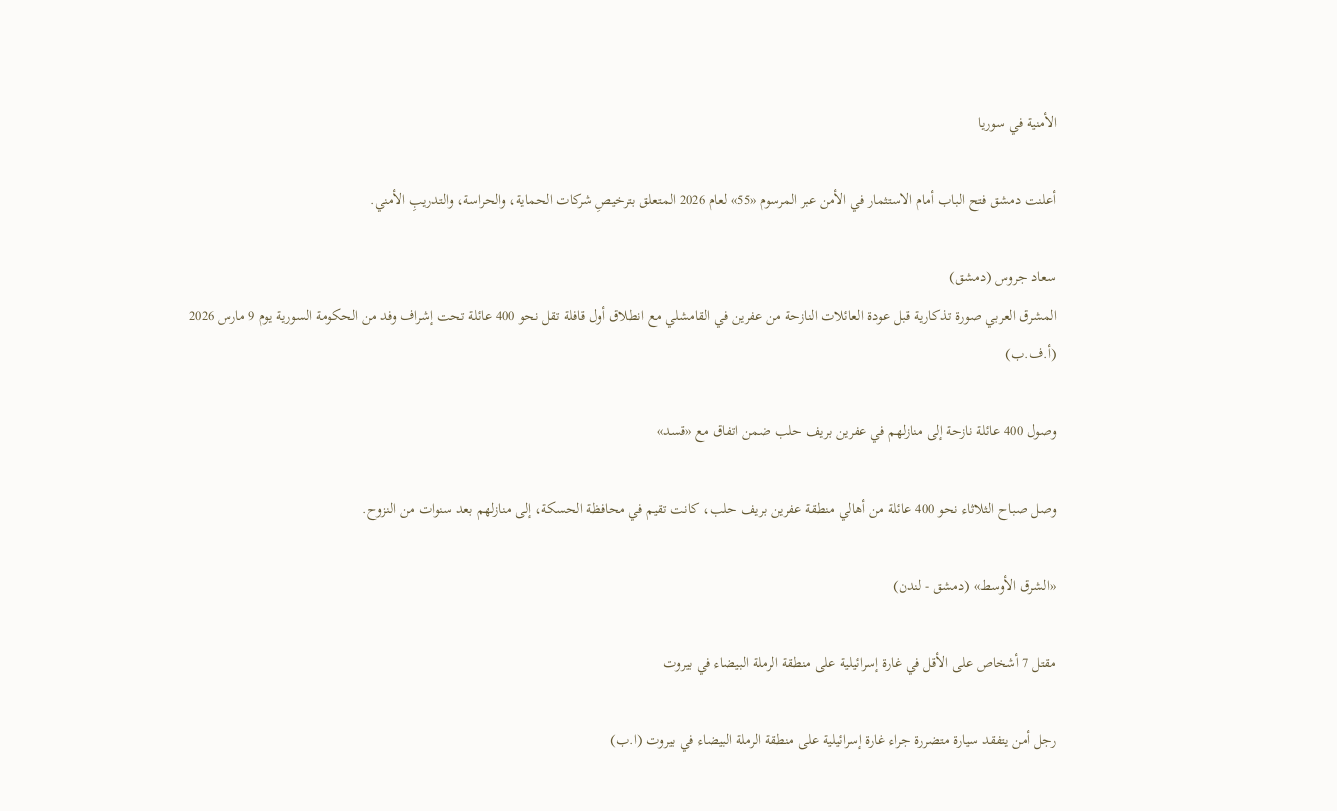الأمنية في سوريا

أعلنت دمشق فتح الباب أمام الاستثمار في الأمن عبر المرسوم «55» لعام 2026 المتعلق بترخيصِ شركات الحماية، والحراسة، والتدريبِ الأمني.

سعاد جروس (دمشق)
المشرق العربي صورة تذكارية قبل عودة العائلات النازحة من عفرين في القامشلي مع انطلاق أول قافلة تقل نحو 400 عائلة تحت إشراف وفد من الحكومة السورية يوم 9 مارس 2026 (أ.ف.ب)

وصول 400 عائلة نازحة إلى منازلهم في عفرين بريف حلب ضمن اتفاق مع «قسد»

وصل صباح الثلاثاء نحو 400 عائلة من أهالي منطقة عفرين بريف حلب، كانت تقيم في محافظة الحسكة، إلى منازلهم بعد سنوات من النزوح.

«الشرق الأوسط» (دمشق - لندن)

مقتل 7 أشخاص على الأقل في غارة إسرائيلية على منطقة الرملة البيضاء في بيروت

رجل أمن يتفقد سيارة متضررة جراء غارة إسرائيلية على منطقة الرملة البيضاء في بيروت (ا.ب)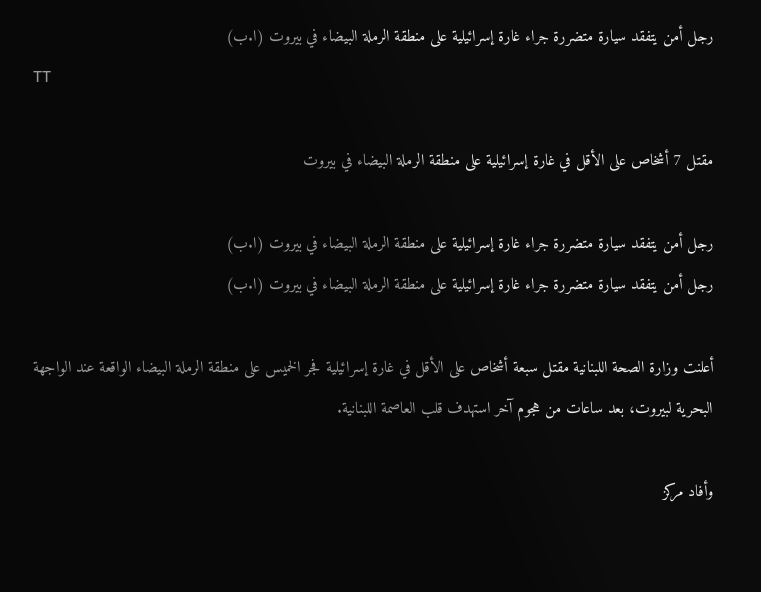رجل أمن يتفقد سيارة متضررة جراء غارة إسرائيلية على منطقة الرملة البيضاء في بيروت (ا.ب)
TT

مقتل 7 أشخاص على الأقل في غارة إسرائيلية على منطقة الرملة البيضاء في بيروت

رجل أمن يتفقد سيارة متضررة جراء غارة إسرائيلية على منطقة الرملة البيضاء في بيروت (ا.ب)
رجل أمن يتفقد سيارة متضررة جراء غارة إسرائيلية على منطقة الرملة البيضاء في بيروت (ا.ب)

أعلنت وزارة الصحة اللبنانية مقتل سبعة أشخاص على الأقل في غارة إسرائيلية فجر الخميس على منطقة الرملة البيضاء الواقعة عند الواجهة البحرية لبيروت، بعد ساعات من هجوم آخر استهدف قلب العاصمة اللبنانية.

وأفاد مركز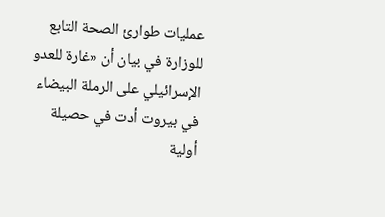عمليات طوارئ الصحة التابع للوزارة في بيان أن «غارة للعدو الإسرائيلي على الرملة البيضاء في بيروت أدت في حصيلة أولية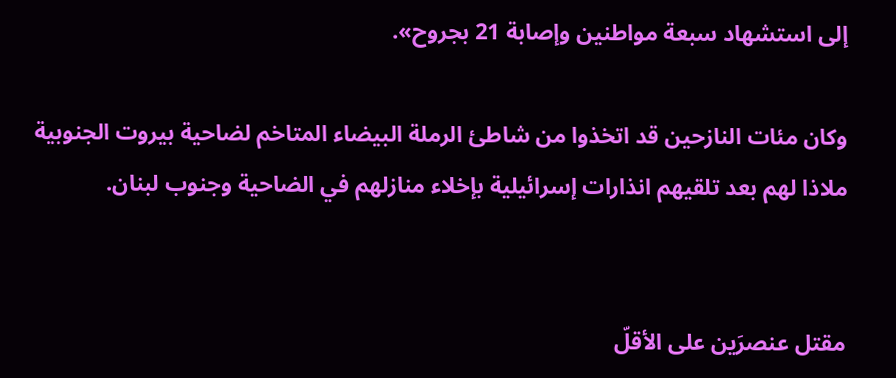إلى استشهاد سبعة مواطنين وإصابة 21 بجروح».

وكان مئات النازحين قد اتخذوا من شاطئ الرملة البيضاء المتاخم لضاحية بيروت الجنوبية ملاذا لهم بعد تلقيهم انذارات إسرائيلية بإخلاء منازلهم في الضاحية وجنوب لبنان.


مقتل عنصرَين على الأقلّ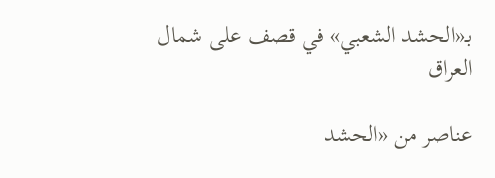بـ«الحشد الشعبي» في قصف على شمال العراق

عناصر من «الحشد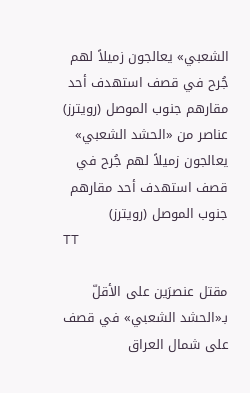الشعبي» يعالجون زميلاً لهم جُرح في قصف استهدف أحد مقارهم جنوب الموصل (رويترز)
عناصر من «الحشد الشعبي» يعالجون زميلاً لهم جُرح في قصف استهدف أحد مقارهم جنوب الموصل (رويترز)
TT

مقتل عنصرَين على الأقلّ بـ«الحشد الشعبي» في قصف على شمال العراق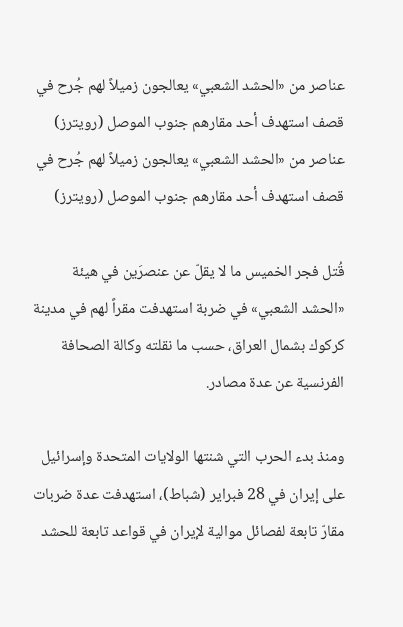عناصر من «الحشد الشعبي» يعالجون زميلاً لهم جُرح في قصف استهدف أحد مقارهم جنوب الموصل (رويترز)
عناصر من «الحشد الشعبي» يعالجون زميلاً لهم جُرح في قصف استهدف أحد مقارهم جنوب الموصل (رويترز)

قُتل فجر الخميس ما لا يقلّ عن عنصرَين في هيئة «الحشد الشعبي» في ضربة استهدفت مقراً لهم في مدينة كركوك بشمال العراق، حسب ما نقلته وكالة الصحافة الفرنسية عن عدة مصادر.

ومنذ بدء الحرب التي شنتها الولايات المتحدة وإسرائيل على إيران في 28 فبراير (شباط)، استهدفت عدة ضربات مقارّ تابعة لفصائل موالية لإيران في قواعد تابعة للحشد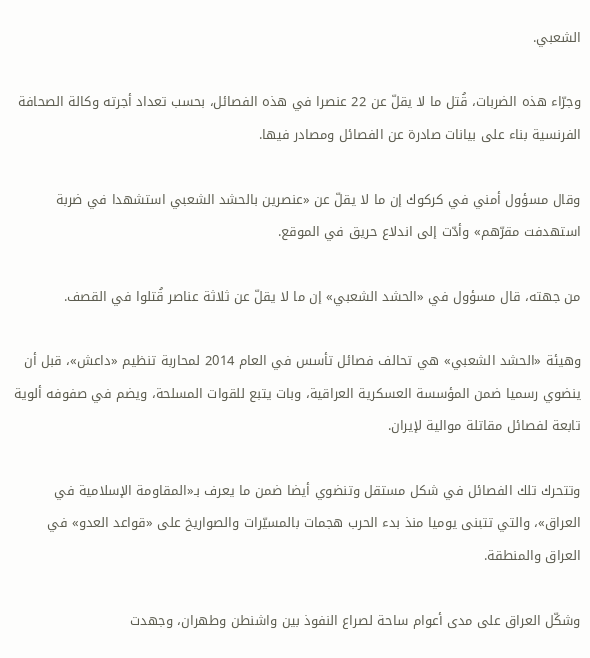الشعبي.

وجرّاء هذه الضربات، قُتل ما لا يقلّ عن 22 عنصرا في هذه الفصائل، بحسب تعداد أجرته وكالة الصحافة الفرنسية بناء على بيانات صادرة عن الفصائل ومصادر فيها.

وقال مسؤول أمني في كركوك إن ما لا يقلّ عن «عنصرين بالحشد الشعبي استشهدا في ضربة استهدفت مقرّهم» وأدّت إلى اندلاع حريق في الموقع.

من جهته، قال مسؤول في «الحشد الشعبي» إن ما لا يقلّ عن ثلاثة عناصر قُتلوا في القصف.

وهيئة «الحشد الشعبي» هي تحالف فصائل تأسس في العام 2014 لمحاربة تنظيم «داعش»، قبل أن ينضوي رسميا ضمن المؤسسة العسكرية العراقية، وبات يتبع للقوات المسلحة، ويضم في صفوفه ألوية تابعة لفصائل مقاتلة موالية لإيران.

وتتحرك تلك الفصائل في شكل مستقل وتنضوي أيضا ضمن ما يعرف بـ«المقاومة الإسلامية في العراق»، والتي تتبنى يوميا منذ بدء الحرب هجمات بالمسيّرات والصواريخ على «قواعد العدو» في العراق والمنطقة.

وشكّل العراق على مدى أعوام ساحة لصراع النفوذ بين واشنطن وطهران، وجهدت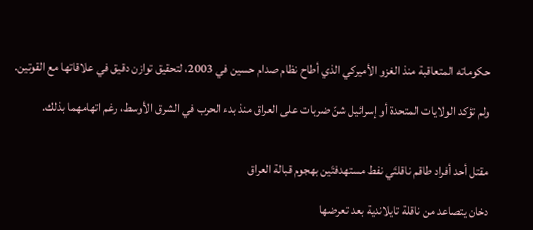حكوماته المتعاقبة منذ الغزو الأميركي الذي أطاح نظام صدام حسين في 2003، لتحقيق توازن دقيق في علاقاتها مع القوتين.

ولم تؤكد الولايات المتحدة أو إسرائيل شنّ ضربات على العراق منذ بدء الحرب في الشرق الأوسط، رغم اتهامهما بذلك.


مقتل أحد أفراد طاقم ناقلتَي نفط مستهدفتَين بهجوم قبالة العراق

دخان يتصاعد من ناقلة تايلاندية بعد تعرضها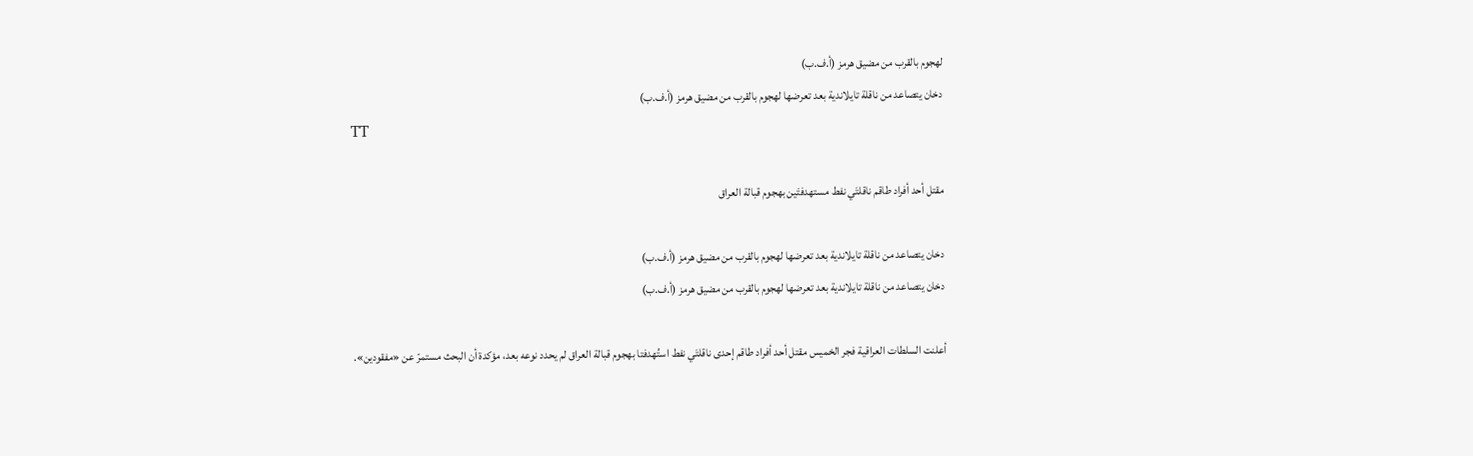لهجوم بالقرب من مضيق هرمز (أ.ف.ب)
دخان يتصاعد من ناقلة تايلاندية بعد تعرضها لهجوم بالقرب من مضيق هرمز (أ.ف.ب)
TT

مقتل أحد أفراد طاقم ناقلتَي نفط مستهدفتَين بهجوم قبالة العراق

دخان يتصاعد من ناقلة تايلاندية بعد تعرضها لهجوم بالقرب من مضيق هرمز (أ.ف.ب)
دخان يتصاعد من ناقلة تايلاندية بعد تعرضها لهجوم بالقرب من مضيق هرمز (أ.ف.ب)

أعلنت السلطات العراقية فجر الخميس مقتل أحد أفراد طاقم إحدى ناقلتَي نفط استُهدفتا بهجوم قبالة العراق لم يحدد نوعه بعد، مؤكدة أن البحث مستمرّ عن «مفقودين».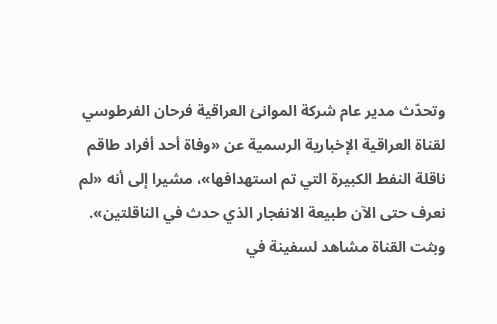وتحدّث مدير عام شركة الموانئ العراقية فرحان الفرطوسي لقناة العراقية الإخبارية الرسمية عن «وفاة أحد أفراد طاقم ناقلة النفط الكبيرة التي تم استهدافها»، مشيرا إلى أنه «لم نعرف حتى الآن طبيعة الانفجار الذي حدث في الناقلتين». وبثت القناة مشاهد لسفينة في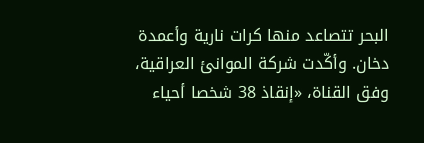البحر تتصاعد منها كرات نارية وأعمدة دخان. وأكّدت شركة الموانئ العراقية، وفق القناة، «إنقاذ 38 شخصا أحياء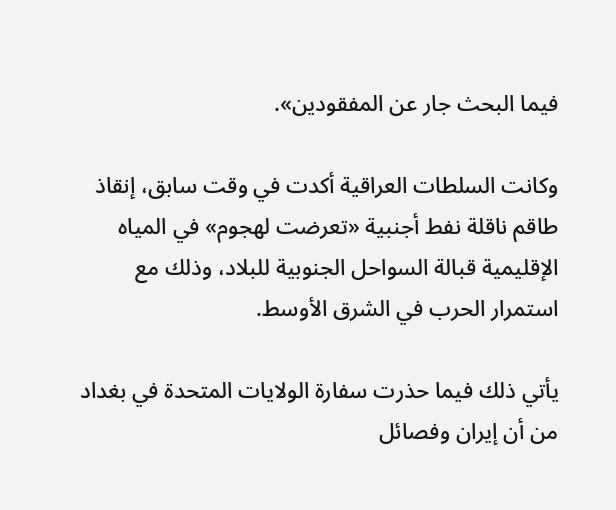فيما البحث جار عن المفقودين».

وكانت السلطات العراقية أكدت في وقت سابق، إنقاذ طاقم ناقلة نفط أجنبية «تعرضت لهجوم» في المياه الإقليمية قبالة السواحل الجنوبية للبلاد، وذلك مع استمرار الحرب في الشرق الأوسط.

يأتي ذلك فيما حذرت سفارة الولايات المتحدة في بغداد من أن إيران وفصائل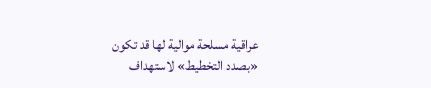عراقية مسلحة موالية لها قد تكون «بصدد التخطيط» لاستهداف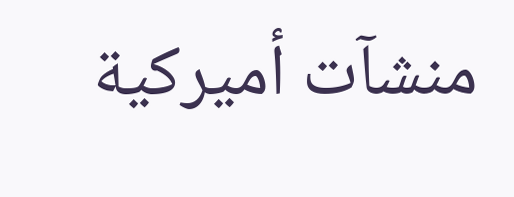منشآت أميركية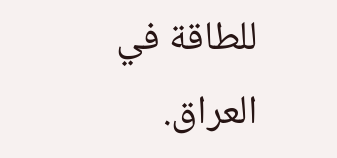للطاقة في العراق.